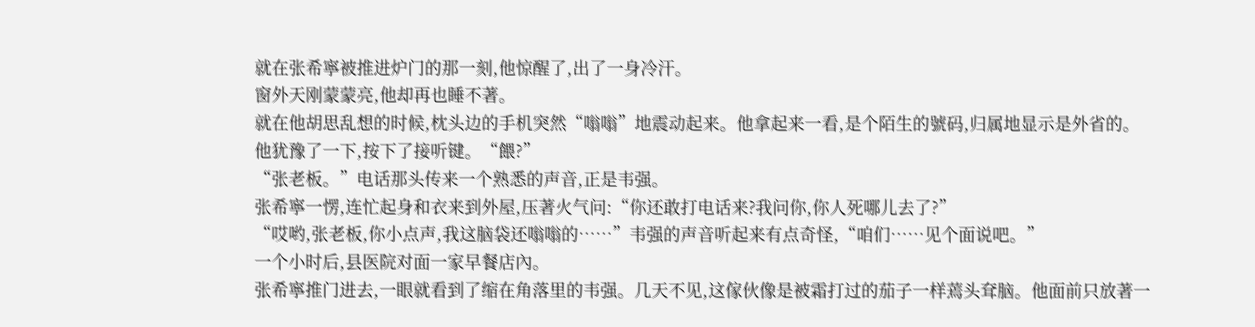就在张希寧被推进炉门的那一刻,他惊醒了,出了一身冷汗。
窗外天刚蒙蒙亮,他却再也睡不著。
就在他胡思乱想的时候,枕头边的手机突然“嗡嗡”地震动起来。他拿起来一看,是个陌生的號码,归属地显示是外省的。
他犹豫了一下,按下了接听键。“餵?”
“张老板。”电话那头传来一个熟悉的声音,正是韦强。
张希寧一愣,连忙起身和衣来到外屋,压著火气问:“你还敢打电话来?我问你,你人死哪儿去了?”
“哎哟,张老板,你小点声,我这脑袋还嗡嗡的……”韦强的声音听起来有点奇怪,“咱们……见个面说吧。”
一个小时后,县医院对面一家早餐店內。
张希寧推门进去,一眼就看到了缩在角落里的韦强。几天不见,这傢伙像是被霜打过的茄子一样蔫头耷脑。他面前只放著一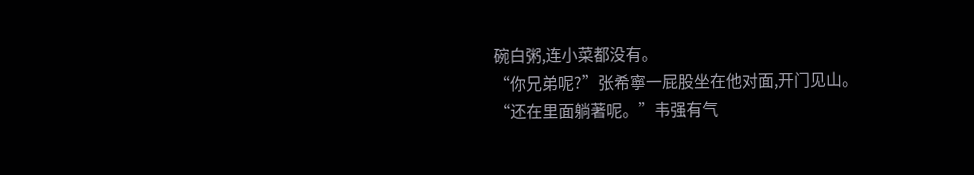碗白粥,连小菜都没有。
“你兄弟呢?”张希寧一屁股坐在他对面,开门见山。
“还在里面躺著呢。”韦强有气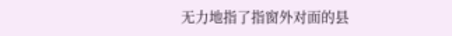无力地指了指窗外对面的县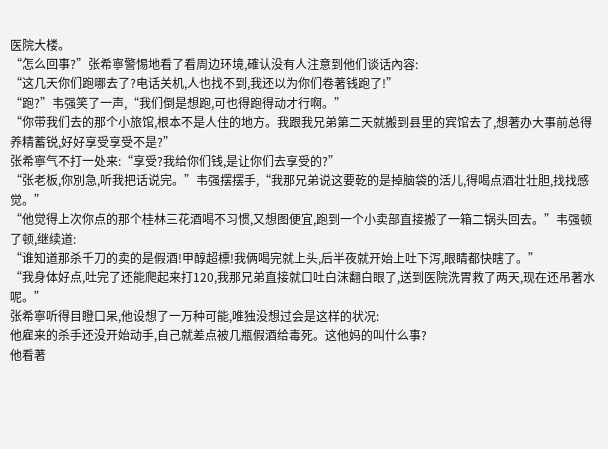医院大楼。
“怎么回事?”张希寧警惕地看了看周边环境,確认没有人注意到他们谈话內容:
“这几天你们跑哪去了?电话关机,人也找不到,我还以为你们卷著钱跑了!”
“跑?”韦强笑了一声,“我们倒是想跑,可也得跑得动才行啊。”
“你带我们去的那个小旅馆,根本不是人住的地方。我跟我兄弟第二天就搬到县里的宾馆去了,想著办大事前总得养精蓄锐,好好享受享受不是?”
张希寧气不打一处来:“享受?我给你们钱,是让你们去享受的?”
“张老板,你別急,听我把话说完。”韦强摆摆手,“我那兄弟说这要乾的是掉脑袋的活儿,得喝点酒壮壮胆,找找感觉。”
“他觉得上次你点的那个桂林三花酒喝不习惯,又想图便宜,跑到一个小卖部直接搬了一箱二锅头回去。”韦强顿了顿,继续道:
“谁知道那杀千刀的卖的是假酒!甲醇超標!我俩喝完就上头,后半夜就开始上吐下泻,眼睛都快瞎了。”
“我身体好点,吐完了还能爬起来打120,我那兄弟直接就口吐白沫翻白眼了,送到医院洗胃救了两天,现在还吊著水呢。”
张希寧听得目瞪口呆,他设想了一万种可能,唯独没想过会是这样的状况:
他雇来的杀手还没开始动手,自己就差点被几瓶假酒给毒死。这他妈的叫什么事?
他看著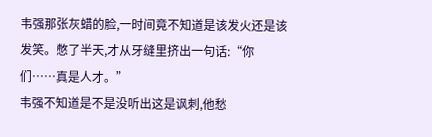韦强那张灰蜡的脸,一时间竟不知道是该发火还是该发笑。憋了半天,才从牙缝里挤出一句话:“你们……真是人才。”
韦强不知道是不是没听出这是讽刺,他愁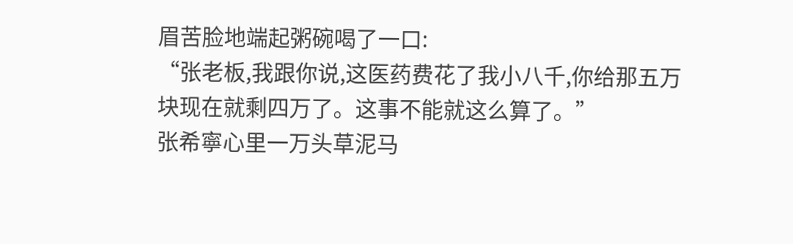眉苦脸地端起粥碗喝了一口:
“张老板,我跟你说,这医药费花了我小八千,你给那五万块现在就剩四万了。这事不能就这么算了。”
张希寧心里一万头草泥马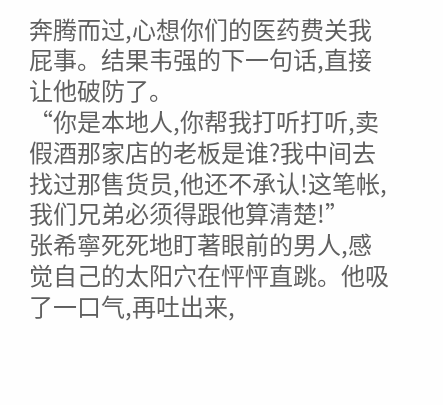奔腾而过,心想你们的医药费关我屁事。结果韦强的下一句话,直接让他破防了。
“你是本地人,你帮我打听打听,卖假酒那家店的老板是谁?我中间去找过那售货员,他还不承认!这笔帐,我们兄弟必须得跟他算清楚!”
张希寧死死地盯著眼前的男人,感觉自己的太阳穴在怦怦直跳。他吸了一口气,再吐出来,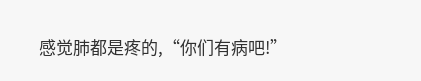感觉肺都是疼的,“你们有病吧!”